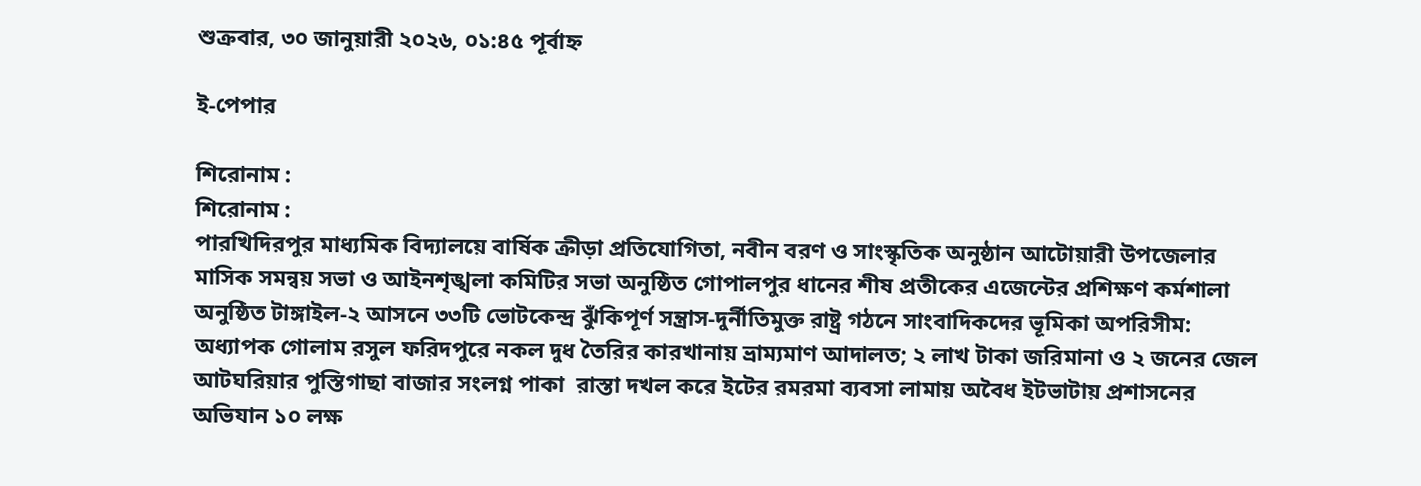শুক্রবার, ৩০ জানুয়ারী ২০২৬, ০১:৪৫ পূর্বাহ্ন

ই-পেপার

শিরোনাম :
শিরোনাম :
পারখিদিরপুর মাধ্যমিক বিদ্যালয়ে বার্ষিক ক্রীড়া প্রতিযোগিতা, নবীন বরণ ও সাংস্কৃতিক অনুষ্ঠান আটোয়ারী উপজেলার মাসিক সমন্বয় সভা ও আইনশৃঙ্খলা কমিটির সভা অনুষ্ঠিত গোপালপুর ধানের শীষ প্রতীকের এজেন্টের প্রশিক্ষণ কর্মশালা অনুষ্ঠিত টাঙ্গাইল-২ আসনে ৩৩টি ভোটকেন্দ্র ঝুঁকিপূর্ণ সন্ত্রাস-দুর্নীতিমুক্ত রাষ্ট্র গঠনে সাংবাদিকদের ভূমিকা অপরিসীম: অধ্যাপক গোলাম রসুল ফরিদপুরে নকল দুধ তৈরির কারখানায় ভ্রাম্যমাণ আদালত; ২ লাখ টাকা জরিমানা ও ২ জনের জেল আটঘরিয়ার পুস্তিগাছা বাজার সংলগ্ন পাকা  রাস্তা দখল করে ইটের রমরমা ব্যবসা লামায় অবৈধ ইটভাটায় প্রশাসনের অভিযান ১০ লক্ষ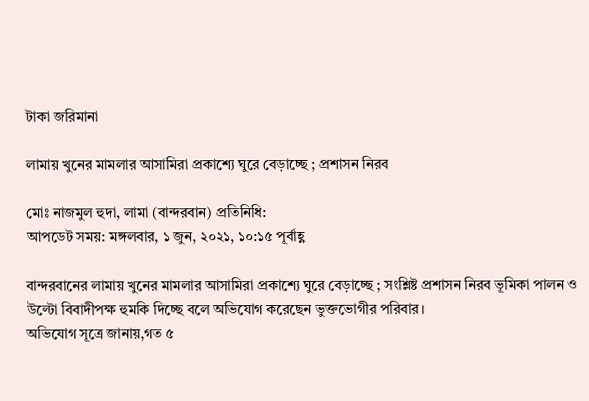টাকা জরিমানা

লামায় খুনের মামলার আসামিরা প্রকাশ্যে ঘুরে বেড়াচ্ছে ; প্রশাসন নিরব

মোঃ নাজমুল হুদা, লামা (বান্দরবান) প্রতিনিধি:
আপডেট সময়: মঙ্গলবার, ১ জুন, ২০২১, ১০:১৫ পূর্বাহ্ণ

বান্দরবানের লামায় খুনের মামলার আসামিরা প্রকাশ্যে ঘুরে বেড়াচ্ছে ; সংশ্লিষ্ট প্রশাসন নিরব ভূমিকা পালন ও উল্টো বিবাদীপক্ষ হুমকি দিচ্ছে বলে অভিযোগ করেছেন ভুক্তভোগীর পরিবার।
অভিযোগ সূত্রে জানায়,গত ৫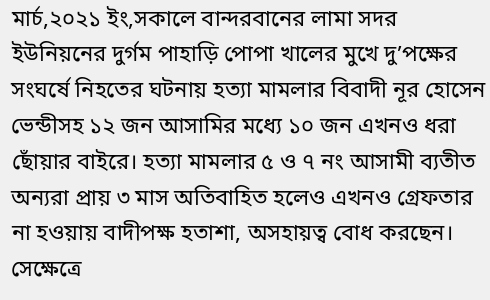মার্চ,২০২১ ইং,সকালে বান্দরবানের লামা সদর ইউনিয়নের দুর্গম পাহাড়ি পোপা খালের মুখে দু’পক্ষের সংঘর্ষে নিহতের ঘটনায় হত্যা মামলার বিবাদী নূর হোসেন ভেন্ডীসহ ১২ জন আসামির মধ্যে ১০ জন এখনও ধরা ছোঁয়ার বাইরে। হত্যা মামলার ৫ ও ৭ নং আসামী ব্যতীত অন্যরা প্রায় ৩ মাস অতিবাহিত হলেও এখনও গ্রেফতার না হওয়ায় বাদীপক্ষ হতাশা, অসহায়ত্ব বোধ করছেন। সেক্ষেত্রে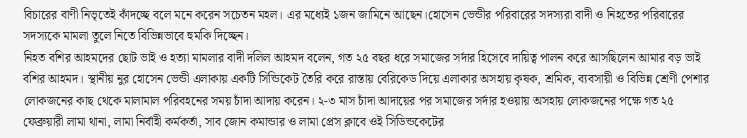বিচারের বাণী নিভৃতেই কাঁদচ্ছে বলে মনে করেন সচেতন মহল। এর মধ্যেই ১জন জামিনে আছেন।হোসেন ভেন্ডীর পরিবারের সদস্যরা বাদী ও নিহতের পরিবারের সদস্যকে মামলা তুলে নিতে বিভিন্নভাবে হুমকি দিচ্ছেন।
নিহত বশির আহমদের ছোট ভাই ও হত্যা মামলার বাদী দলিল আহমদ বলেন, গত ২৫ বছর ধরে সমাজের সর্দার হিসেবে দায়িত্ব পালন করে আসছিলেন আমার বড় ভাই বশির আহমদ। স্থানীয় নুর হোসেন ভেন্ডী এলাকায় একটি সিন্ডিকেট তৈরি করে রাস্তায় বেরিকেড দিয়ে এলাকার অসহায় কৃষক, শ্রমিক, ব্যবসায়ী ও বিভিন্ন শ্রেণী পেশার লোকজনের কাছ থেকে মালামাল পরিবহনের সময় চাঁদা আদায় করেন। ২-৩ মাস চাঁদা আদায়ের পর সমাজের সর্দার হওয়ায় অসহায় লোকজনের পক্ষে গত ২৫ ফেব্রুয়ারী লামা থানা, লামা নির্বাহী কর্মকর্তা, সাব জোন কমান্ডার ও লামা প্রেস ক্লাবে ওই সিডিন্ডকেটের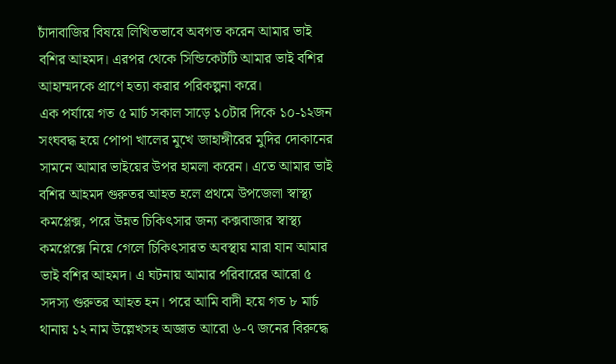চাঁদাবাজির বিষয়ে লিখিতভাবে অবগত করেন আমার ভাই বশির আহমদ। এরপর থেকে সিন্ডিকেটটি আমার ভাই বশির আহাম্মদকে প্রাণে হত্যা করার পরিকল্পনা করে।
এক পর্যায়ে গত ৫ মার্চ সকাল সাড়ে ১০টার দিকে ১০-১২জন সংঘবদ্ধ হয়ে পোপা খালের মুখে জাহাঙ্গীরের মুদির দোকানের সামনে আমার ভাইয়ের উপর হামলা করেন। এতে আমার ভাই বশির আহমদ গুরুতর আহত হলে প্রথমে উপজেলা স্বাস্থ্য কমপ্লেক্স, পরে উন্নত চিকিৎসার জন্য কক্সবাজার স্বাস্থ্য কমপ্লেক্সে নিয়ে গেলে চিকিৎসারত অবস্থায় মারা যান আমার ভাই বশির আহমদ। এ ঘটনায় আমার পরিবারের আরো ৫ সদস্য গুরুতর আহত হন। পরে আমি বাদী হয়ে গত ৮ মার্চ থানায় ১২ নাম উল্লেখসহ অজ্ঞাত আরো ৬-৭ জনের বিরুদ্ধে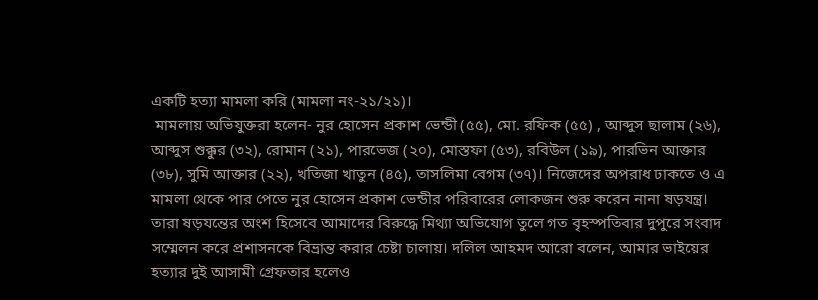একটি হত্যা মামলা করি (মামলা নং-২১/২১)।
 মামলায় অভিযুক্তরা হলেন- নুর হোসেন প্রকাশ ভেন্ডী (৫৫), মো. রফিক (৫৫) , আব্দুস ছালাম (২৬), আব্দুস শুক্কুর (৩২), রোমান (২১), পারভেজ (২০), মোস্তফা (৫৩), রবিউল (১৯), পারভিন আক্তার (৩৮), সুমি আক্তার (২২), খতিজা খাতুন (৪৫), তাসলিমা বেগম (৩৭)। নিজেদের অপরাধ ঢাকতে ও এ মামলা থেকে পার পেতে নুর হোসেন প্রকাশ ভেন্ডীর পরিবারের লোকজন শুরু করেন নানা ষড়যন্ত্র। তারা ষড়যন্তের অংশ হিসেবে আমাদের বিরুদ্ধে মিথ্যা অভিযোগ তুলে গত বৃহস্পতিবার দুপুরে সংবাদ সম্মেলন করে প্রশাসনকে বিভ্রান্ত করার চেষ্টা চালায়। দলিল আহমদ আরো বলেন, আমার ভাইয়ের হত্যার দুই আসামী গ্রেফতার হলেও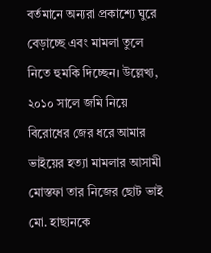বর্তমানে অন্যরা প্রকাশ্যে ঘুরে বেড়াচ্ছে এবং মামলা তুলে নিতে হুমকি দিচ্ছেন। উল্লেখ্য, ২০১০ সালে জমি নিয়ে বিরোধের জের ধরে আমার ভাইয়ের হত্যা মামলার আসামী মোস্তফা তার নিজের ছোট ভাই মো. হাছানকে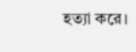হত্যা করে।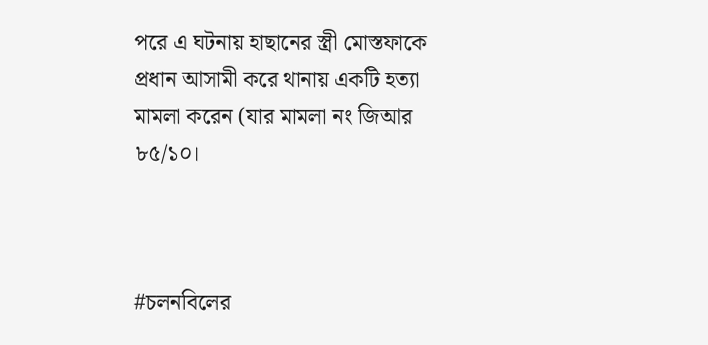পরে এ ঘটনায় হাছানের স্ত্রী মোস্তফাকে প্রধান আসামী করে থানায় একটি হত্যা মামলা করেন (যার মামলা নং জিআর ৮৫/১০।



#চলনবিলের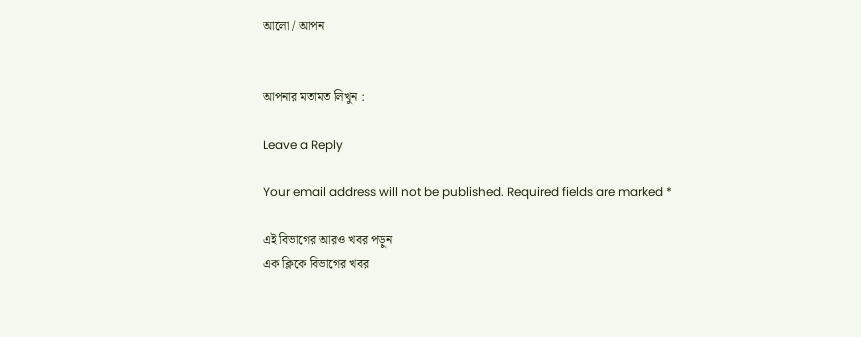আলো / আপন


আপনার মতামত লিখুন :

Leave a Reply

Your email address will not be published. Required fields are marked *

এই বিভাগের আরও খবর পড়ুন
এক ক্লিকে বিভাগের খবর